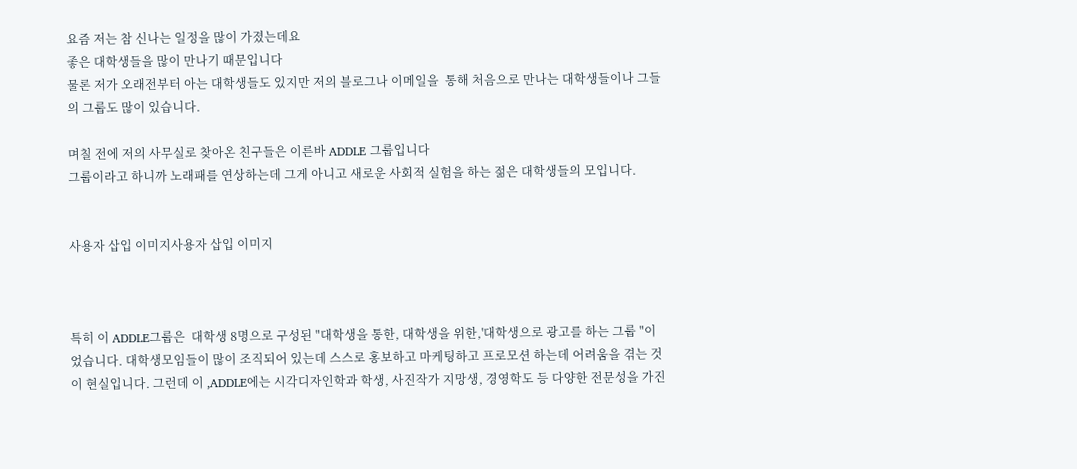요즘 저는 참 신나는 일정을 많이 가졌는데요
좋은 대학생들을 많이 만나기 때문입니다
물론 저가 오래전부터 아는 대학생들도 있지만 저의 블로그나 이메일을  통해 처음으로 만나는 대학생들이나 그들의 그룹도 많이 있습니다.

며칠 전에 저의 사무실로 찾아온 친구들은 이른바 ADDLE 그룹입니다
그룹이라고 하니까 노래패를 연상하는데 그게 아니고 새로운 사회적 실험을 하는 젊은 대학생들의 모입니다.


사용자 삽입 이미지사용자 삽입 이미지



특히 이 ADDLE그룹은  대학생 8명으로 구성된 "대학생을 통한, 대학생을 위한,'대학생으로 광고를 하는 그룹 "이었습니다. 대학생모임들이 많이 조직되어 있는데 스스로 홍보하고 마케팅하고 프로모션 하는데 어려움을 겪는 것이 현실입니다. 그런데 이 ,ADDLE에는 시각디자인학과 학생, 사진작가 지망생, 경영학도 등 다양한 전문성을 가진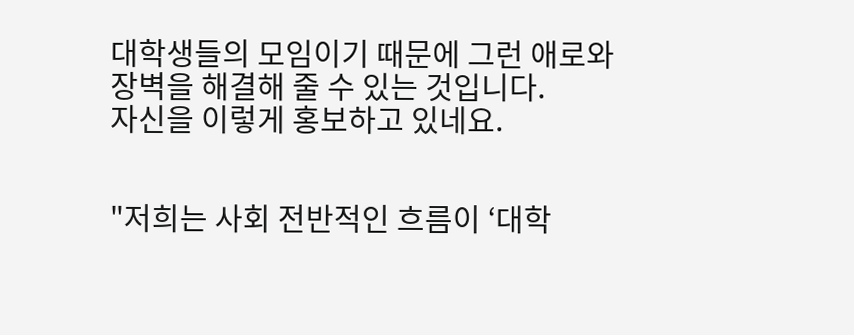대학생들의 모임이기 때문에 그런 애로와 장벽을 해결해 줄 수 있는 것입니다.
자신을 이렇게 홍보하고 있네요.


"저희는 사회 전반적인 흐름이 ‘대학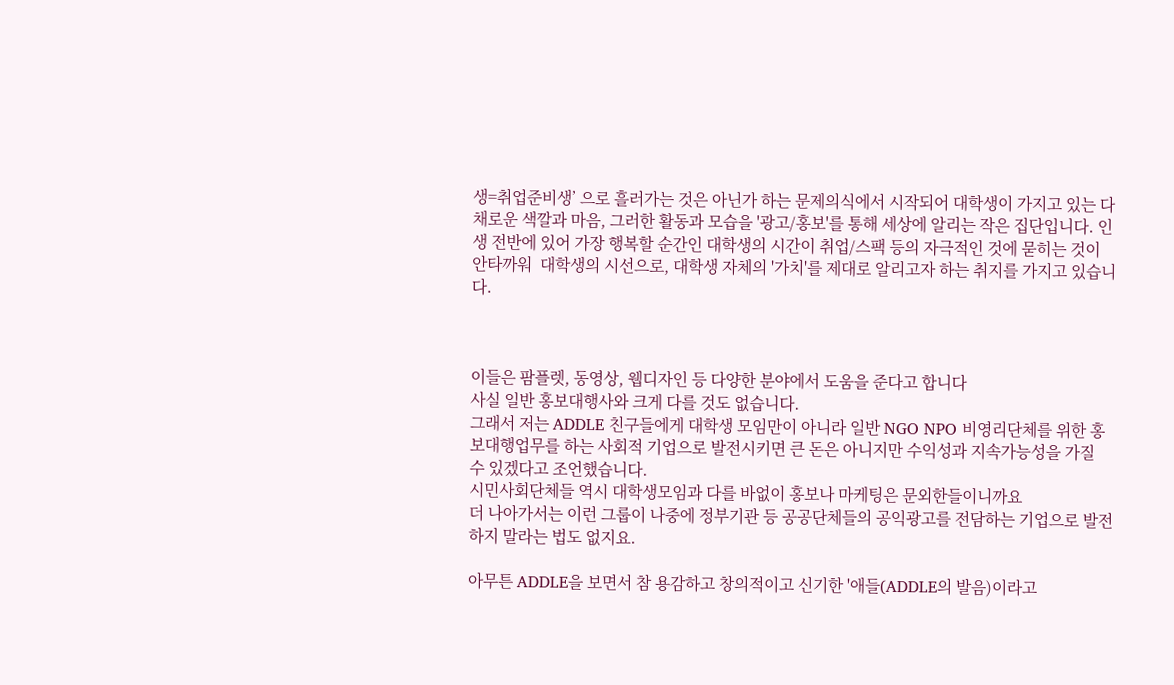생=취업준비생’ 으로 흘러가는 것은 아닌가 하는 문제의식에서 시작되어 대학생이 가지고 있는 다채로운 색깔과 마음, 그러한 활동과 모습을 '광고/홍보'를 통해 세상에 알리는 작은 집단입니다. 인생 전반에 있어 가장 행복할 순간인 대학생의 시간이 취업/스팩 등의 자극적인 것에 묻히는 것이 안타까워  대학생의 시선으로, 대학생 자체의 '가치'를 제대로 알리고자 하는 취지를 가지고 있습니다.



이들은 팜플렛, 동영상, 웹디자인 등 다양한 분야에서 도움을 준다고 합니다
사실 일반 홍보대행사와 크게 다를 것도 없습니다.
그래서 저는 ADDLE 친구들에게 대학생 모임만이 아니라 일반 NGO NPO 비영리단체를 위한 홍보대행업무를 하는 사회적 기업으로 발전시키면 큰 돈은 아니지만 수익성과 지속가능성을 가질  수 있겠다고 조언했습니다.
시민사회단체들 역시 대학생모임과 다를 바없이 홍보나 마케팅은 문외한들이니까요
더 나아가서는 이런 그룹이 나중에 정부기관 등 공공단체들의 공익광고를 전담하는 기업으로 발전하지 말라는 법도 없지요.

아무튼 ADDLE을 보면서 참 용감하고 창의적이고 신기한 '애들(ADDLE의 발음)이라고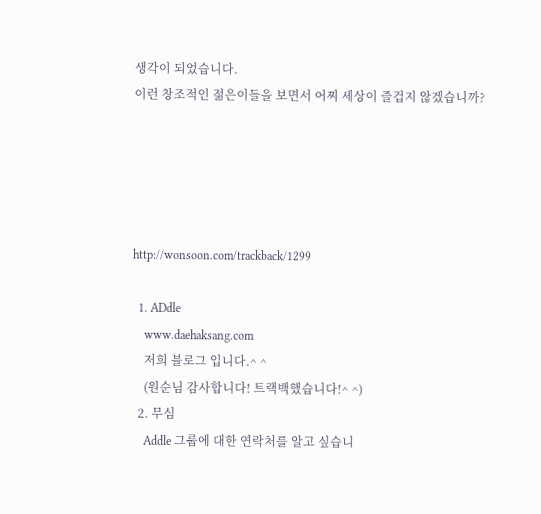생각이 되었습니다.
이런 창조적인 젊은이들을 보면서 어찌 세상이 즐겁지 않겠습니까?





http://wonsoon.com/trackback/1299

  1. ADdle
    www.daehaksang.com
    저희 블로그 입니다.^ ^
    (원순님 감사합니다! 트랙백했습니다!^ ^)
  2. 무심
    Addle 그룹에 대한 연락처를 알고 싶습니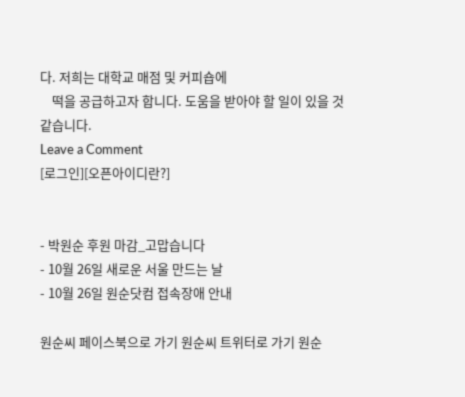다. 저희는 대학교 매점 및 커피숍에
    떡을 공급하고자 합니다. 도움을 받아야 할 일이 있을 것 같습니다.
Leave a Comment
[로그인][오픈아이디란?]


- 박원순 후원 마감_고맙습니다
- 10월 26일 새로운 서울 만드는 날
- 10월 26일 원순닷컴 접속장애 안내

원순씨 페이스북으로 가기 원순씨 트위터로 가기 원순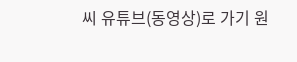씨 유튜브(동영상)로 가기 원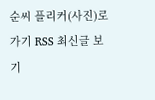순씨 플리커(사진)로 가기 RSS 최신글 보기